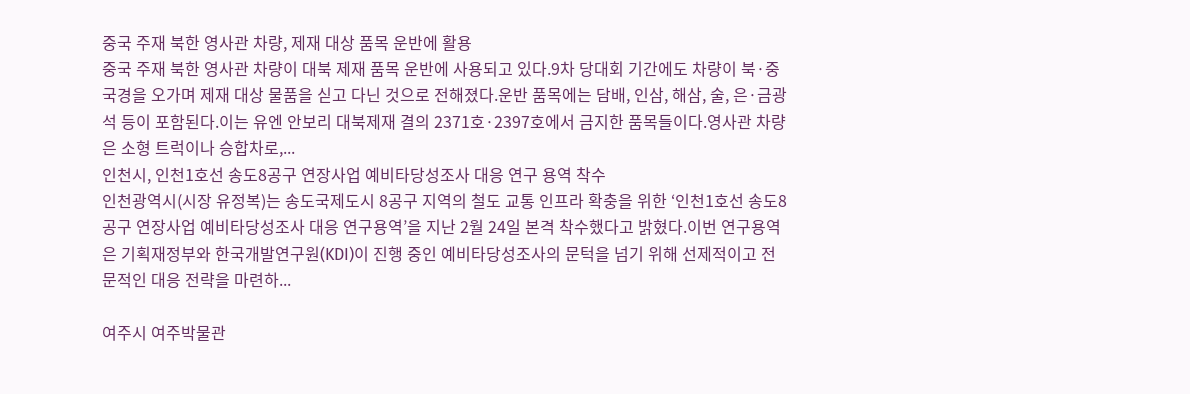중국 주재 북한 영사관 차량, 제재 대상 품목 운반에 활용
중국 주재 북한 영사관 차량이 대북 제재 품목 운반에 사용되고 있다.9차 당대회 기간에도 차량이 북·중 국경을 오가며 제재 대상 물품을 싣고 다닌 것으로 전해졌다.운반 품목에는 담배, 인삼, 해삼, 술, 은·금광석 등이 포함된다.이는 유엔 안보리 대북제재 결의 2371호·2397호에서 금지한 품목들이다.영사관 차량은 소형 트럭이나 승합차로,...
인천시, 인천1호선 송도8공구 연장사업 예비타당성조사 대응 연구 용역 착수
인천광역시(시장 유정복)는 송도국제도시 8공구 지역의 철도 교통 인프라 확충을 위한 ‘인천1호선 송도8공구 연장사업 예비타당성조사 대응 연구용역’을 지난 2월 24일 본격 착수했다고 밝혔다.이번 연구용역은 기획재정부와 한국개발연구원(KDI)이 진행 중인 예비타당성조사의 문턱을 넘기 위해 선제적이고 전문적인 대응 전략을 마련하...

여주시 여주박물관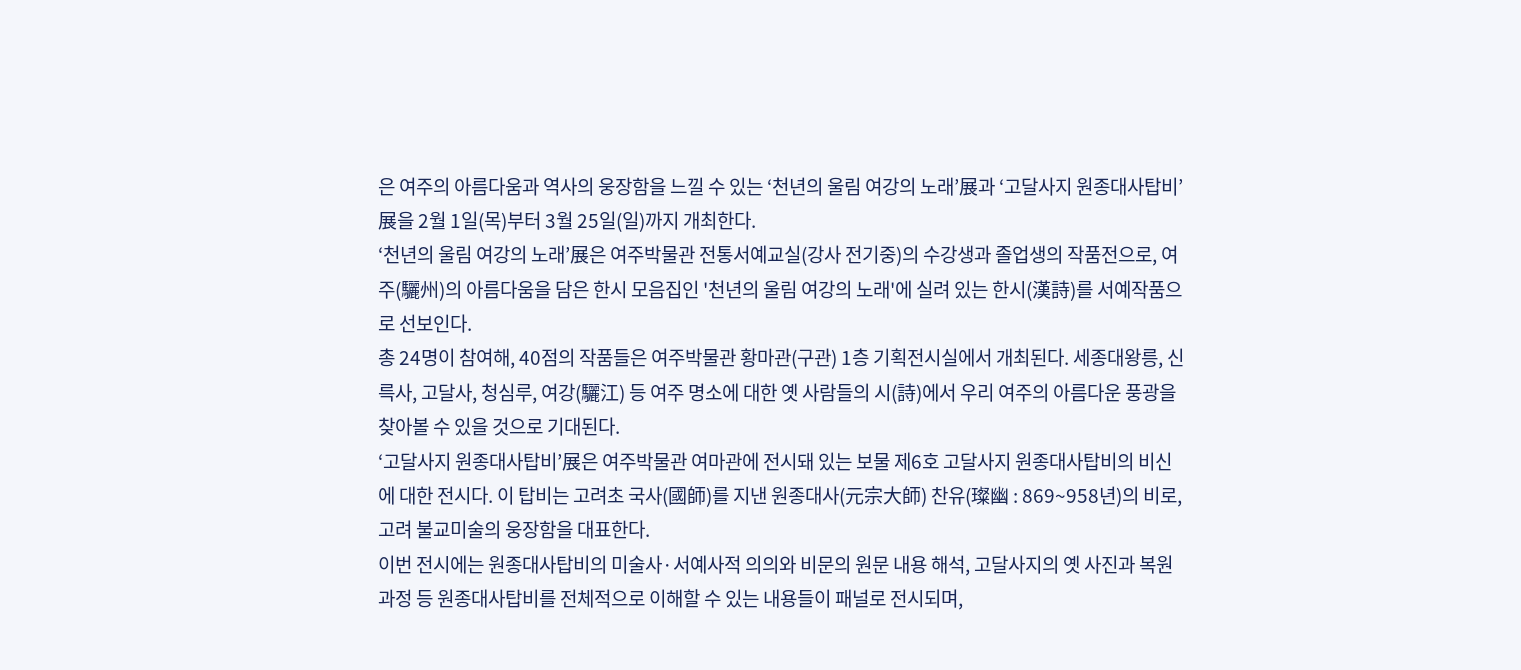은 여주의 아름다움과 역사의 웅장함을 느낄 수 있는 ‘천년의 울림 여강의 노래’展과 ‘고달사지 원종대사탑비’展을 2월 1일(목)부터 3월 25일(일)까지 개최한다.
‘천년의 울림 여강의 노래’展은 여주박물관 전통서예교실(강사 전기중)의 수강생과 졸업생의 작품전으로, 여주(驪州)의 아름다움을 담은 한시 모음집인 '천년의 울림 여강의 노래'에 실려 있는 한시(漢詩)를 서예작품으로 선보인다.
총 24명이 참여해, 40점의 작품들은 여주박물관 황마관(구관) 1층 기획전시실에서 개최된다. 세종대왕릉, 신륵사, 고달사, 청심루, 여강(驪江) 등 여주 명소에 대한 옛 사람들의 시(詩)에서 우리 여주의 아름다운 풍광을 찾아볼 수 있을 것으로 기대된다.
‘고달사지 원종대사탑비’展은 여주박물관 여마관에 전시돼 있는 보물 제6호 고달사지 원종대사탑비의 비신에 대한 전시다. 이 탑비는 고려초 국사(國師)를 지낸 원종대사(元宗大師) 찬유(璨幽 : 869~958년)의 비로, 고려 불교미술의 웅장함을 대표한다.
이번 전시에는 원종대사탑비의 미술사·서예사적 의의와 비문의 원문 내용 해석, 고달사지의 옛 사진과 복원과정 등 원종대사탑비를 전체적으로 이해할 수 있는 내용들이 패널로 전시되며,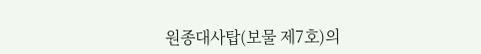원종대사탑(보물 제7호)의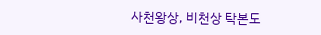사천왕상, 비천상 탁본도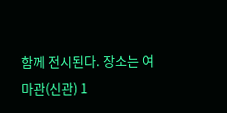함께 전시된다. 장소는 여마관(신관) 1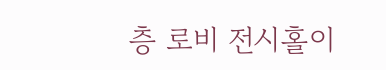층 로비 전시홀이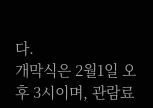다.
개막식은 2월1일 오후 3시이며, 관람료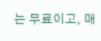는 무료이고, 매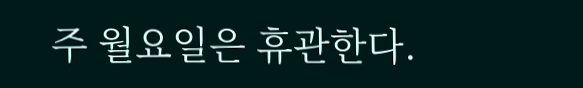주 월요일은 휴관한다.